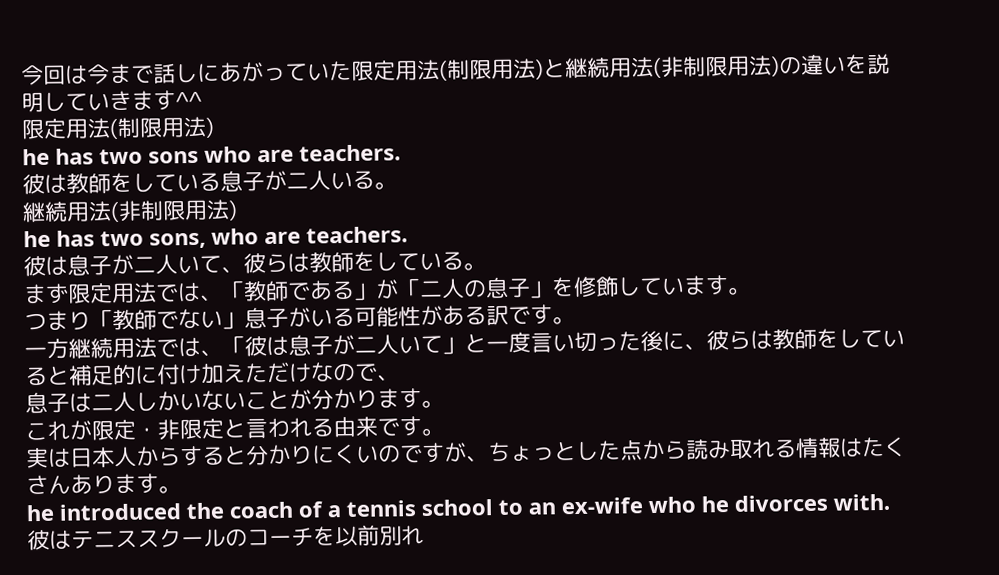今回は今まで話しにあがっていた限定用法(制限用法)と継続用法(非制限用法)の違いを説明していきます^^
限定用法(制限用法)
he has two sons who are teachers.
彼は教師をしている息子が二人いる。
継続用法(非制限用法)
he has two sons, who are teachers.
彼は息子が二人いて、彼らは教師をしている。
まず限定用法では、「教師である」が「二人の息子」を修飾しています。
つまり「教師でない」息子がいる可能性がある訳です。
一方継続用法では、「彼は息子が二人いて」と一度言い切った後に、彼らは教師をしていると補足的に付け加えただけなので、
息子は二人しかいないことが分かります。
これが限定・非限定と言われる由来です。
実は日本人からすると分かりにくいのですが、ちょっとした点から読み取れる情報はたくさんあります。
he introduced the coach of a tennis school to an ex-wife who he divorces with.
彼はテニススクールのコーチを以前別れ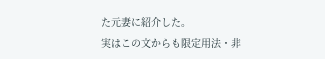た元妻に紹介した。
実はこの文からも限定用法・非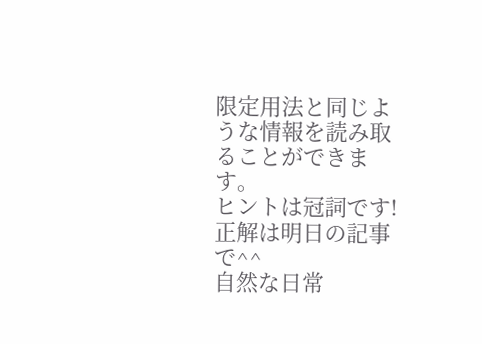限定用法と同じような情報を読み取ることができます。
ヒントは冠詞です!
正解は明日の記事で^^
自然な日常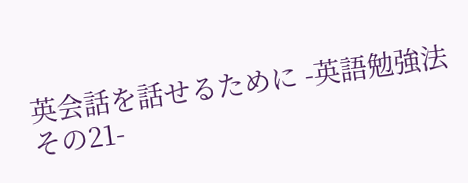英会話を話せるために -英語勉強法その21-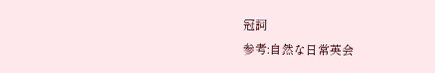冠詞
参考:自然な日常英会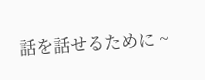話を話せるために ~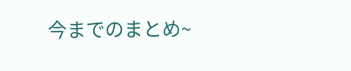今までのまとめ~